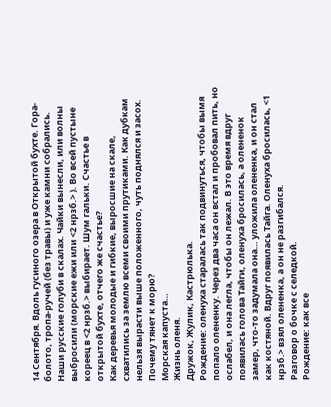14 Сентября. Вдоль гусиного озера в Открытой бухте. Гора-болото, тропа-ручей (без травы) и уже камни собрались. Наши русские голуби в скалах. Чайки вынесли, или волны выбросили (морские ежи или <2 нрзб.> ). Во всей пустыне кореец в <2 нрзб.> выбирает. Шум гальки. Счастье в открытой бухте, отчего же счастье?
Как деревья молодые и гибкие, выросшие на скале, схватились за землю всеми своими прутиками. Как дубкам нельзя вырасти выше положенного, чуть поднялся и засох. Почему тянет к морю?
Морская капуста…
Жизнь оленя.
Дружок, Жулик, Кастрюлька.
Рождение: оленуха старалась так подвинуться, чтобы вымя попало олененку. Через два часа он встал и пробовал пить, но ослабел, и она легла, чтобы он лежал. В это время вдруг появилась голова Тайги, оленуха бросилась, а олененок замер, что-то задумала она… уложила олененка, и он стал как костяной. Вдруг появилась Тайга. Оленуха бросилась, <1 нрзб.> взял олененка, а он не разгибался.
Разговор о бочке с селедкой.
Рождение: как все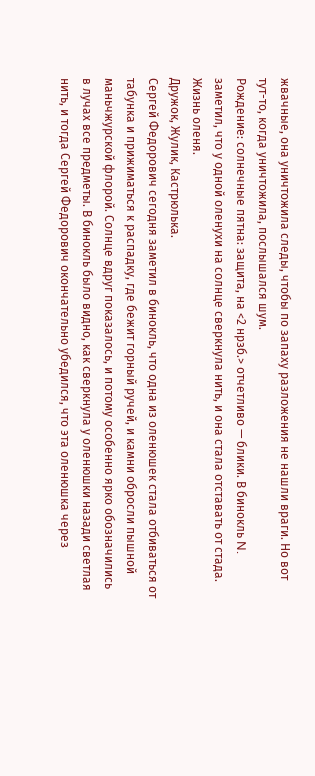жвачные, она уничтожила следы, чтобы по запаху разложения не нашли враги. Но вот тут-то, когда уничтожила, послышался шум.
Рождение: солнечные пятна: защита, на <2 нрзб.> отчетливо — блики. В бинокль N. заметил, что у одной оленухи на солнце сверкнула нить, и она стала отставать от стада.
Жизнь оленя.
Дружок, Жулик, Кастрюлька.
Сергей Федорович сегодня заметил в бинокль, что одна из оленюшек стала отбиваться от табунка и прижиматься к распадку, где бежит горный ручей, и камни обросли пышной маньчжурской флорой. Солнце вдруг показалось, и потому особенно ярко обозначились в лучах все предметы. В бинокль было видно, как сверкнула у оленюшки назади светлая нить, и тогда Сергей Федорович окончательно убедился, что эта оленюшка через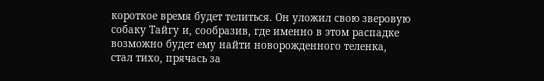короткое время будет телиться. Он уложил свою зверовую собаку Тайгу и, сообразив, где именно в этом распадке возможно будет ему найти новорожденного теленка, стал тихо, прячась за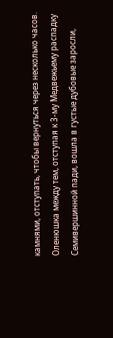камнями, отступать, чтобы вернуться через несколько часов.
Оленюшка между тем, отступая к 3-му Медвежьему распадку Семивершинной пади, вошла в густые дубовые заросли,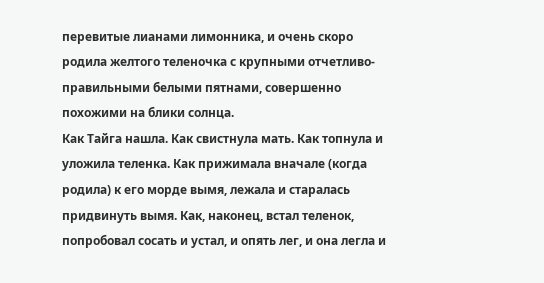перевитые лианами лимонника, и очень скоро родила желтого теленочка с крупными отчетливо-правильными белыми пятнами, совершенно похожими на блики солнца.
Как Тайга нашла. Как свистнула мать. Как топнула и уложила теленка. Как прижимала вначале (когда родила) к его морде вымя, лежала и старалась придвинуть вымя. Как, наконец, встал теленок, попробовал сосать и устал, и опять лег, и она легла и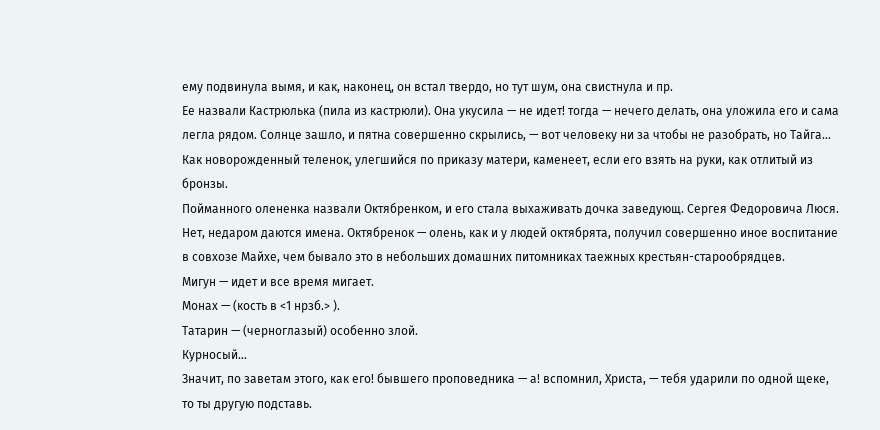ему подвинула вымя, и как, наконец, он встал твердо, но тут шум, она свистнула и пр.
Ее назвали Кастрюлька (пила из кастрюли). Она укусила — не идет! тогда — нечего делать, она уложила его и сама легла рядом. Солнце зашло, и пятна совершенно скрылись, — вот человеку ни за чтобы не разобрать, но Тайга… Как новорожденный теленок, улегшийся по приказу матери, каменеет, если его взять на руки, как отлитый из бронзы.
Пойманного олененка назвали Октябренком, и его стала выхаживать дочка заведующ. Сергея Федоровича Люся.
Нет, недаром даются имена. Октябренок — олень, как и у людей октябрята, получил совершенно иное воспитание в совхозе Майхе, чем бывало это в небольших домашних питомниках таежных крестьян-старообрядцев.
Мигун — идет и все время мигает.
Монах — (кость в <1 нрзб.> ).
Татарин — (черноглазый) особенно злой.
Курносый…
Значит, по заветам этого, как его! бывшего проповедника — а! вспомнил, Христа, — тебя ударили по одной щеке, то ты другую подставь.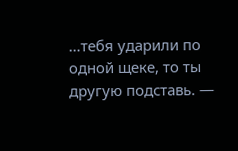…тебя ударили по одной щеке, то ты другую подставь. —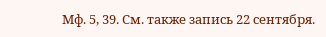Мф. 5, 39. См. также запись 22 сентября.